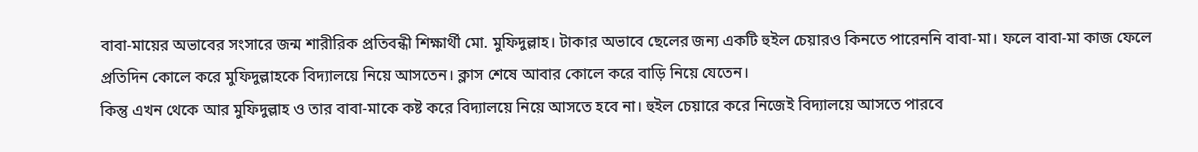বাবা-মায়ের অভাবের সংসারে জন্ম শারীরিক প্রতিবন্ধী শিক্ষার্থী মো. মুফিদুল্লাহ। টাকার অভাবে ছেলের জন্য একটি হুইল চেয়ারও কিনতে পারেননি বাবা-মা। ফলে বাবা-মা কাজ ফেলে প্রতিদিন কোলে করে মুফিদুল্লাহকে বিদ্যালয়ে নিয়ে আসতেন। ক্লাস শেষে আবার কোলে করে বাড়ি নিয়ে যেতেন।
কিন্তু এখন থেকে আর মুফিদুল্লাহ ও তার বাবা-মাকে কষ্ট করে বিদ্যালয়ে নিয়ে আসতে হবে না। হুইল চেয়ারে করে নিজেই বিদ্যালয়ে আসতে পারবে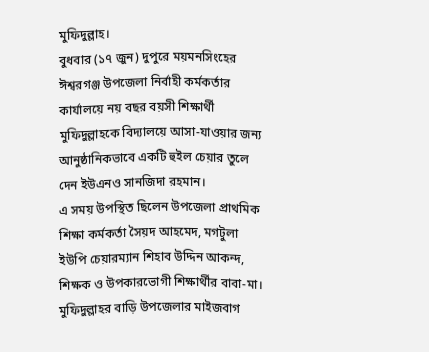মুফিদুল্লাহ।
বুধবার (১৭ জুন) দুপুরে ময়মনসিংহের ঈশ্বরগঞ্জ উপজেলা নির্বাহী কর্মকর্তার কার্যালয়ে নয় বছর বয়সী শিক্ষার্থী মুফিদুল্লাহকে বিদ্যালয়ে আসা-যাওয়ার জন্য আনুষ্ঠানিকভাবে একটি হুইল চেয়ার তুলে দেন ইউএনও সানজিদা রহমান।
এ সময় উপস্থিত ছিলেন উপজেলা প্রাথমিক শিক্ষা কর্মকর্তা সৈয়দ আহমেদ, মগটুলা ইউপি চেয়ারম্যান শিহাব উদ্দিন আকন্দ, শিক্ষক ও উপকারভোগী শিক্ষার্থীর বাবা-মা।
মুফিদুল্লাহর বাড়ি উপজেলার মাইজবাগ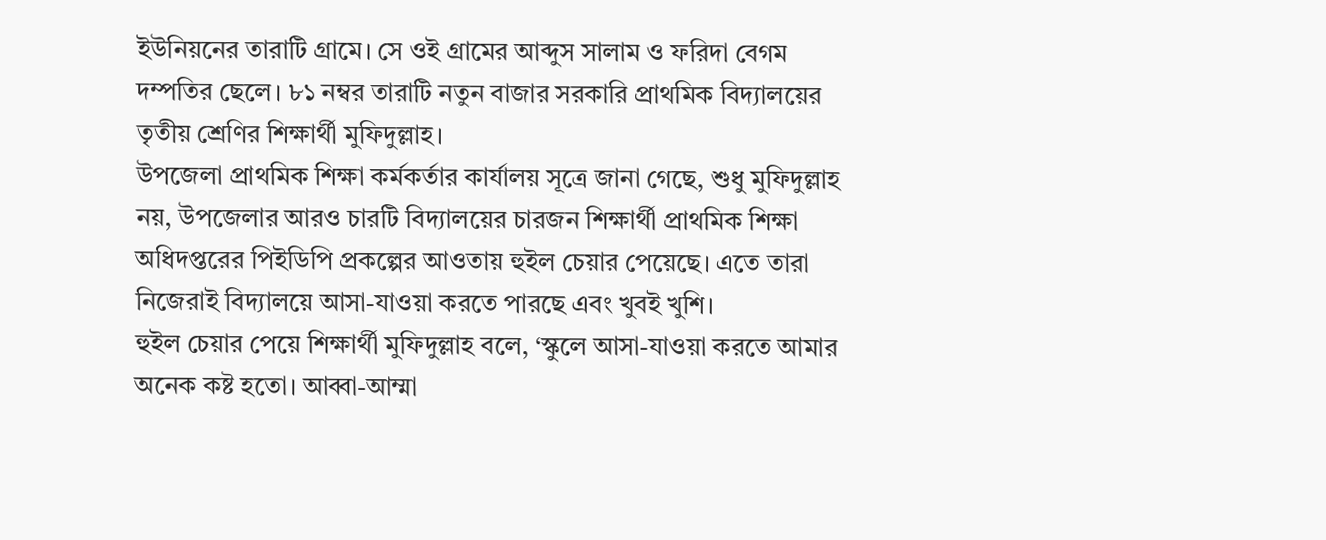ইউনিয়নের তারাটি গ্রামে। সে ওই গ্রামের আব্দুস সালাম ও ফরিদা বেগম দম্পতির ছেলে। ৮১ নম্বর তারাটি নতুন বাজার সরকারি প্রাথমিক বিদ্যালয়ের তৃতীয় শ্রেণির শিক্ষার্থী মুফিদুল্লাহ।
উপজেলা প্রাথমিক শিক্ষা কর্মকর্তার কার্যালয় সূত্রে জানা গেছে, শুধু মুফিদুল্লাহ নয়, উপজেলার আরও চারটি বিদ্যালয়ের চারজন শিক্ষার্থী প্রাথমিক শিক্ষা অধিদপ্তরের পিইডিপি প্রকল্পের আওতায় হুইল চেয়ার পেয়েছে। এতে তারা নিজেরাই বিদ্যালয়ে আসা-যাওয়া করতে পারছে এবং খুবই খুশি।
হুইল চেয়ার পেয়ে শিক্ষার্থী মুফিদুল্লাহ বলে, ‘স্কুলে আসা-যাওয়া করতে আমার অনেক কষ্ট হতো। আব্বা-আম্মা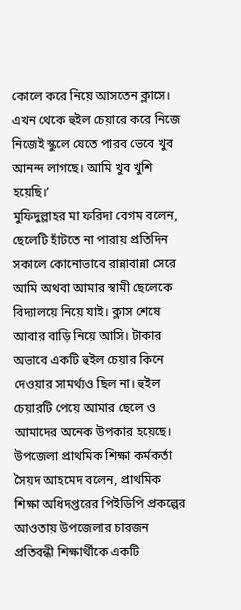কোলে করে নিয়ে আসতেন ক্লাসে। এখন থেকে হুইল চেয়ারে করে নিজে নিজেই স্কুলে যেতে পারব ভেবে খুব আনন্দ লাগছে। আমি খুব খুশি হয়েছি।’
মুফিদুল্লাহর মা ফরিদা বেগম বলেন, ছেলেটি হাঁটতে না পারায় প্রতিদিন সকালে কোনোভাবে রান্নাবান্না সেরে আমি অথবা আমার স্বামী ছেলেকে বিদ্যালয়ে নিয়ে যাই। ক্লাস শেষে আবার বাড়ি নিয়ে আসি। টাকার অভাবে একটি হুইল চেয়ার কিনে দেওয়ার সামর্থ্যও ছিল না। হুইল চেয়ারটি পেয়ে আমার ছেলে ও আমাদের অনেক উপকার হয়েছে।
উপজেলা প্রাথমিক শিক্ষা কর্মকর্তা সৈয়দ আহমেদ বলেন, প্রাথমিক শিক্ষা অধিদপ্তরের পিইডিপি প্রকল্পের আওতায় উপজেলার চারজন প্রতিবন্ধী শিক্ষার্থীকে একটি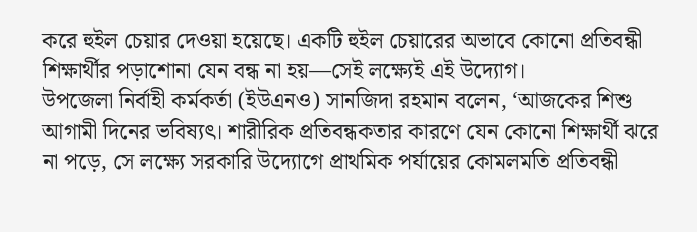করে হুইল চেয়ার দেওয়া হয়েছে। একটি হুইল চেয়ারের অভাবে কোনো প্রতিবন্ধী শিক্ষার্থীর পড়াশোনা যেন বন্ধ না হয়—সেই লক্ষ্যেই এই উদ্যোগ।
উপজেলা নির্বাহী কর্মকর্তা (ইউএনও) সানজিদা রহমান বলেন, ‘আজকের শিশু আগামী দিনের ভবিষ্যৎ। শারীরিক প্রতিবন্ধকতার কারণে যেন কোনো শিক্ষার্থী ঝরে না পড়ে, সে লক্ষ্যে সরকারি উদ্যোগে প্রাথমিক পর্যায়ের কোমলমতি প্রতিবন্ধী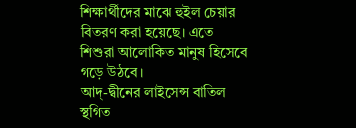শিক্ষার্থীদের মাঝে হুইল চেয়ার বিতরণ করা হয়েছে। এতে শিশুরা আলোকিত মানুষ হিসেবে গড়ে উঠবে।
আদ্-দ্বীনের লাইসেন্স বাতিল স্থগিত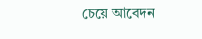চেয়ে আবেদন